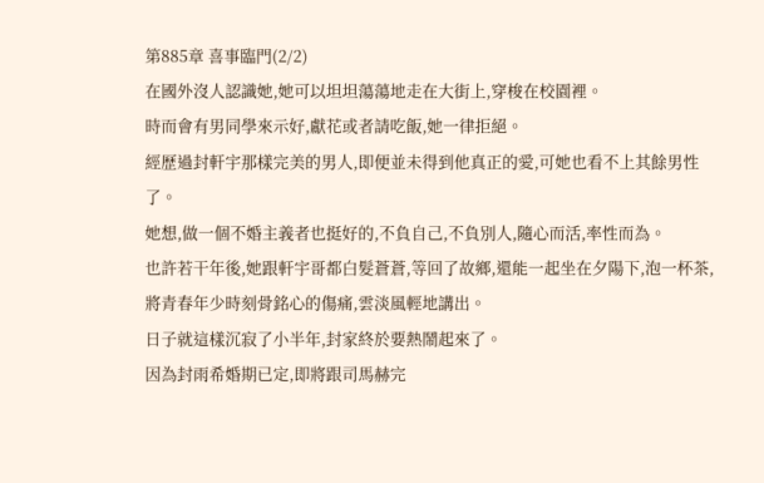第885章 喜事臨門(2/2)
在國外沒人認識她,她可以坦坦蕩蕩地走在大街上,穿梭在校園裡。
時而會有男同學來示好,獻花或者請吃飯,她一律拒絕。
經歷過封軒宇那樣完美的男人,即便並未得到他真正的愛,可她也看不上其餘男性了。
她想,做一個不婚主義者也挺好的,不負自己,不負別人,隨心而活,率性而為。
也許若干年後,她跟軒宇哥都白髮蒼蒼,等回了故鄉,還能一起坐在夕陽下,泡一杯茶,將青春年少時刻骨銘心的傷痛,雲淡風輕地講出。
日子就這樣沉寂了小半年,封家終於要熱鬧起來了。
因為封雨希婚期已定,即將跟司馬赫完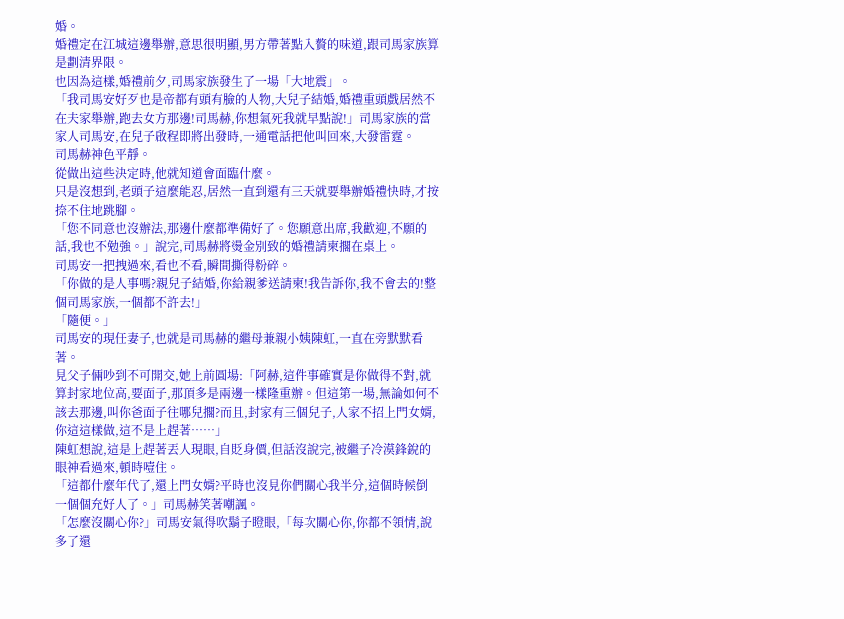婚。
婚禮定在江城這邊舉辦,意思很明顯,男方帶著點入贅的味道,跟司馬家族算是劃清界限。
也因為這樣,婚禮前夕,司馬家族發生了一場「大地震」。
「我司馬安好歹也是帝都有頭有臉的人物,大兒子結婚,婚禮重頭戲居然不在夫家舉辦,跑去女方那邊!司馬赫,你想氣死我就早點說!」司馬家族的當家人司馬安,在兒子啟程即將出發時,一通電話把他叫回來,大發雷霆。
司馬赫神色平靜。
從做出這些決定時,他就知道會面臨什麼。
只是沒想到,老頭子這麼能忍,居然一直到還有三天就要舉辦婚禮快時,才按捺不住地跳腳。
「您不同意也沒辦法,那邊什麼都準備好了。您願意出席,我歡迎,不願的話,我也不勉強。」說完,司馬赫將燙金別致的婚禮請柬擱在桌上。
司馬安一把拽過來,看也不看,瞬間撕得粉碎。
「你做的是人事嗎?親兒子結婚,你給親爹送請柬!我告訴你,我不會去的!整個司馬家族,一個都不許去!」
「隨便。」
司馬安的現任妻子,也就是司馬赫的繼母兼親小姨陳虹,一直在旁默默看著。
見父子倆吵到不可開交,她上前圓場:「阿赫,這件事確實是你做得不對,就算封家地位高,要面子,那頂多是兩邊一樣隆重辦。但這第一場,無論如何不該去那邊,叫你爸面子往哪兒擱?而且,封家有三個兒子,人家不招上門女婿,你這這樣做,這不是上趕著……」
陳虹想說,這是上趕著丟人現眼,自貶身價,但話沒說完,被繼子冷漠鋒銳的眼神看過來,頓時噎住。
「這都什麼年代了,還上門女婿?平時也沒見你們關心我半分,這個時候倒一個個充好人了。」司馬赫笑著嘲諷。
「怎麼沒關心你?」司馬安氣得吹鬍子瞪眼,「每次關心你,你都不領情,說多了還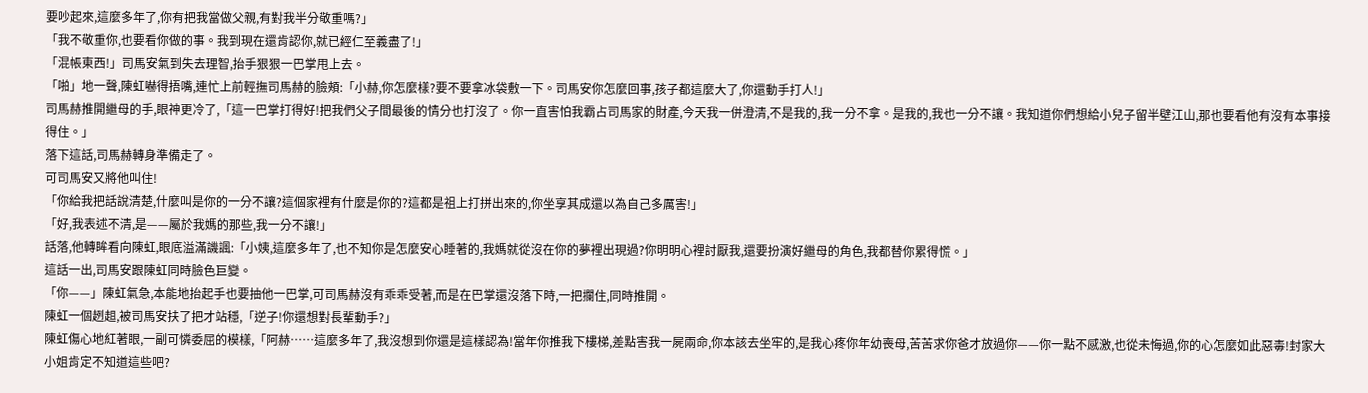要吵起來,這麼多年了,你有把我當做父親,有對我半分敬重嗎?」
「我不敬重你,也要看你做的事。我到現在還肯認你,就已經仁至義盡了!」
「混帳東西!」司馬安氣到失去理智,抬手狠狠一巴掌甩上去。
「啪」地一聲,陳虹嚇得捂嘴,連忙上前輕撫司馬赫的臉頰:「小赫,你怎麼樣?要不要拿冰袋敷一下。司馬安你怎麼回事,孩子都這麼大了,你還動手打人!」
司馬赫推開繼母的手,眼神更冷了,「這一巴掌打得好!把我們父子間最後的情分也打沒了。你一直害怕我霸占司馬家的財產,今天我一併澄清,不是我的,我一分不拿。是我的,我也一分不讓。我知道你們想給小兒子留半壁江山,那也要看他有沒有本事接得住。」
落下這話,司馬赫轉身準備走了。
可司馬安又將他叫住!
「你給我把話說清楚,什麼叫是你的一分不讓?這個家裡有什麼是你的?這都是祖上打拼出來的,你坐享其成還以為自己多厲害!」
「好,我表述不清,是——屬於我媽的那些,我一分不讓!」
話落,他轉眸看向陳虹,眼底溢滿譏諷:「小姨,這麼多年了,也不知你是怎麼安心睡著的,我媽就從沒在你的夢裡出現過?你明明心裡討厭我,還要扮演好繼母的角色,我都替你累得慌。」
這話一出,司馬安跟陳虹同時臉色巨變。
「你——」陳虹氣急,本能地抬起手也要抽他一巴掌,可司馬赫沒有乖乖受著,而是在巴掌還沒落下時,一把攔住,同時推開。
陳虹一個趔趄,被司馬安扶了把才站穩,「逆子!你還想對長輩動手?」
陳虹傷心地紅著眼,一副可憐委屈的模樣,「阿赫……這麼多年了,我沒想到你還是這樣認為!當年你推我下樓梯,差點害我一屍兩命,你本該去坐牢的,是我心疼你年幼喪母,苦苦求你爸才放過你——你一點不感激,也從未悔過,你的心怎麼如此惡毒!封家大小姐肯定不知道這些吧?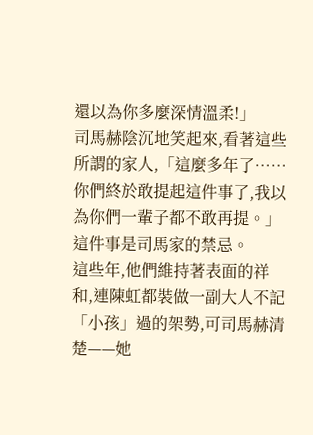還以為你多麼深情溫柔!」
司馬赫陰沉地笑起來,看著這些所謂的家人,「這麼多年了……你們終於敢提起這件事了,我以為你們一輩子都不敢再提。」
這件事是司馬家的禁忌。
這些年,他們維持著表面的祥和,連陳虹都裝做一副大人不記「小孩」過的架勢,可司馬赫清楚——她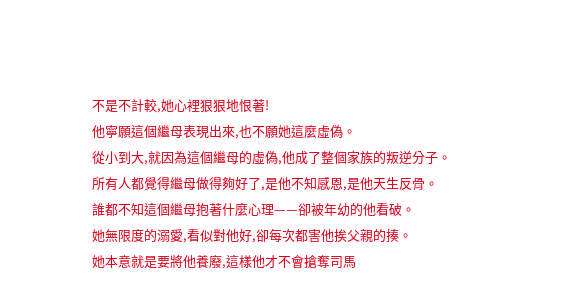不是不計較,她心裡狠狠地恨著!
他寧願這個繼母表現出來,也不願她這麼虛偽。
從小到大,就因為這個繼母的虛偽,他成了整個家族的叛逆分子。
所有人都覺得繼母做得夠好了,是他不知感恩,是他天生反骨。
誰都不知這個繼母抱著什麼心理——卻被年幼的他看破。
她無限度的溺愛,看似對他好,卻每次都害他挨父親的揍。
她本意就是要將他養廢,這樣他才不會搶奪司馬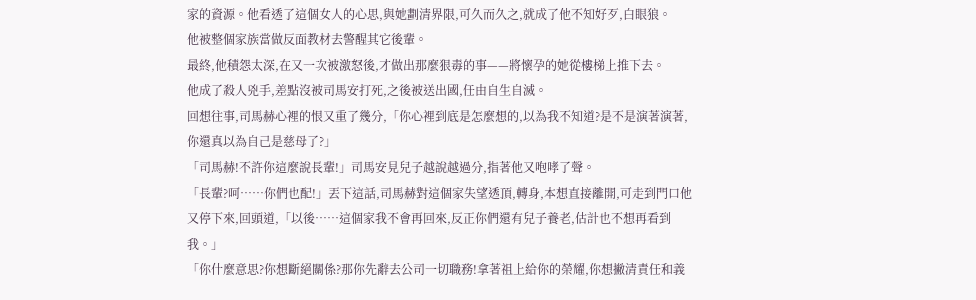家的資源。他看透了這個女人的心思,與她劃清界限,可久而久之,就成了他不知好歹,白眼狼。
他被整個家族當做反面教材去警醒其它後輩。
最終,他積怨太深,在又一次被激怒後,才做出那麼狠毒的事——將懷孕的她從樓梯上推下去。
他成了殺人兇手,差點沒被司馬安打死,之後被送出國,任由自生自滅。
回想往事,司馬赫心裡的恨又重了幾分,「你心裡到底是怎麼想的,以為我不知道?是不是演著演著,你還真以為自己是慈母了?」
「司馬赫!不許你這麼說長輩!」司馬安見兒子越說越過分,指著他又咆哮了聲。
「長輩?呵……你們也配!」丟下這話,司馬赫對這個家失望透頂,轉身,本想直接離開,可走到門口他又停下來,回頭道,「以後……這個家我不會再回來,反正你們還有兒子養老,估計也不想再看到我。」
「你什麼意思?你想斷絕關係?那你先辭去公司一切職務!拿著祖上給你的榮耀,你想撇清責任和義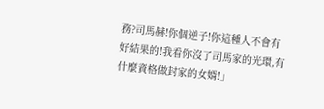務?司馬赫!你個逆子!你這種人不會有好結果的!我看你沒了司馬家的光環,有什麼資格做封家的女婿!」